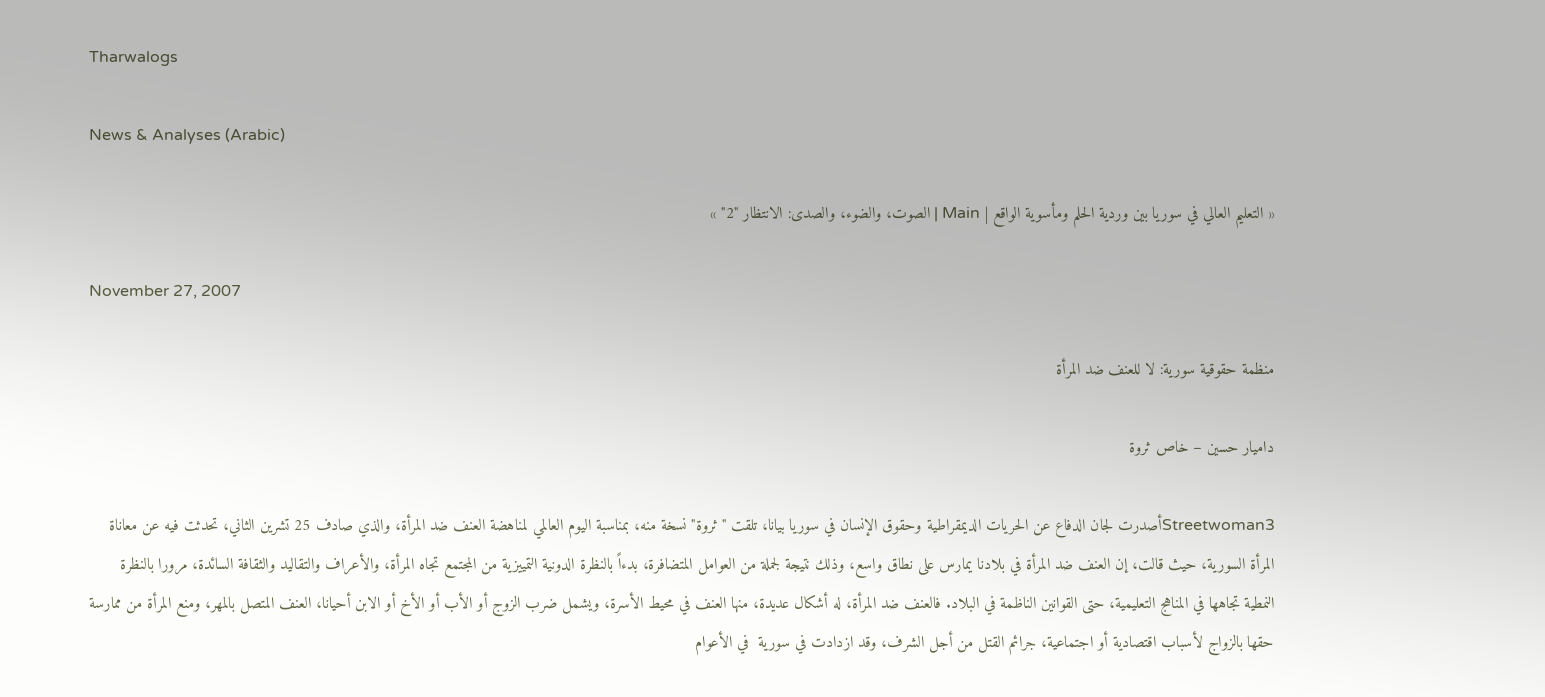Tharwalogs

News & Analyses (Arabic)

« التعليم العالي في سوريا بين وردية الحلم ومأسوية الواقع | Main | الصوت، والضوء، والصدى: الانتظار "2" »

November 27, 2007

منظمة حقوقية سورية: لا للعنف ضد المرأة

داميار حسين – خاص ثروة

Streetwoman3أصدرت لجان الدفاع عن الحريات الديمقراطية وحقوق الإنسان في سوريا بيانا، تلقت "ثروة" نسخة منه، بمناسبة اليوم العالمي لمناهضة العنف ضد المرأة، والذي صادف 25 تشرين الثاني، تحدثت فيه عن معاناة المرأة السورية، حيث قالت، إن العنف ضد المرأة في بلادنا يمارس على نطاق واسع، وذلك نتيجة لجملة من العوامل المتضافرة، بدءاً بالنظرة الدونية التمييزية من المجتمع تجاه المرأة، والأعراف والتقاليد والثقافة السائدة، مرورا بالنظرة النمطية تجاهها في المناهج التعليمية، حتى القوانين الناظمة في البلاد. فالعنف ضد المرأة، له أشكال عديدة، منها العنف في محيط الأسرة، ويشمل ضرب الزوج أو الأب أو الأخ أو الابن أحيانا، العنف المتصل بالمهر، ومنع المرأة من ممارسة حقها بالزواج لأسباب اقتصادية أو اجتماعية، جرائم القتل من أجل الشرف، وقد ازدادت في سورية  في الأعوام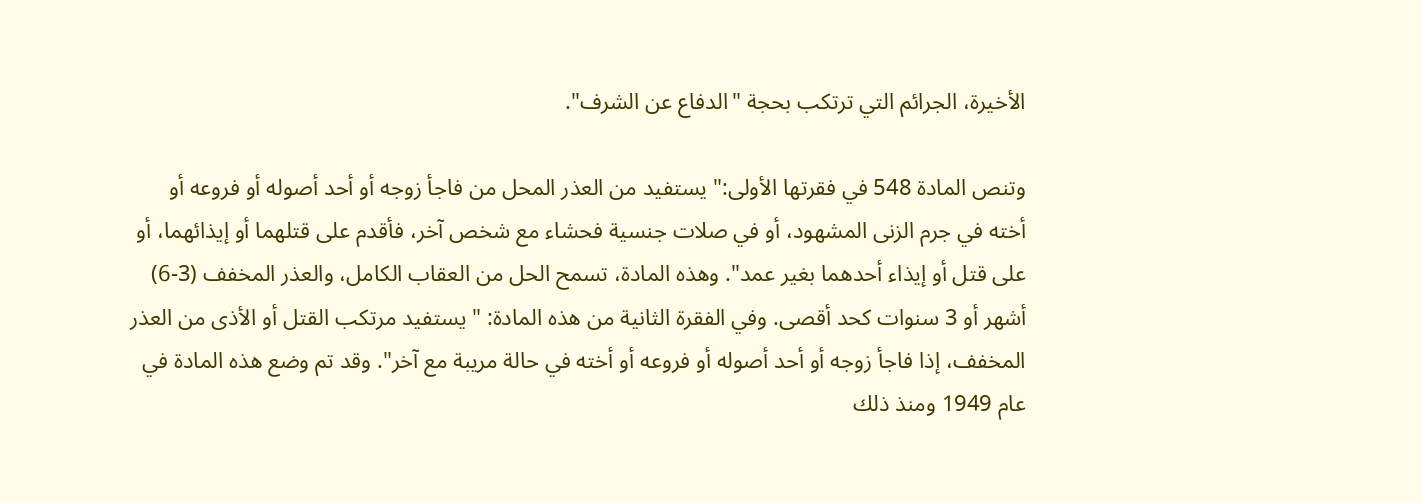الأخيرة، الجرائم التي ترتكب بحجة "الدفاع عن الشرف".

وتنص المادة 548 في فقرتها الأولى:" يستفيد من العذر المحل من فاجأ زوجه أو أحد أصوله أو فروعه أو أخته في جرم الزنى المشهود، أو في صلات جنسية فحشاء مع شخص آخر، فأقدم على قتلهما أو إيذائهما، أو على قتل أو إيذاء أحدهما بغير عمد". وهذه المادة، تسمح الحل من العقاب الكامل، والعذر المخفف (3-6) أشهر أو 3 سنوات كحد أقصى. وفي الفقرة الثانية من هذه المادة: " يستفيد مرتكب القتل أو الأذى من العذر المخفف، إذا فاجأ زوجه أو أحد أصوله أو فروعه أو أخته في حالة مريبة مع آخر". وقد تم وضع هذه المادة في عام 1949 ومنذ ذلك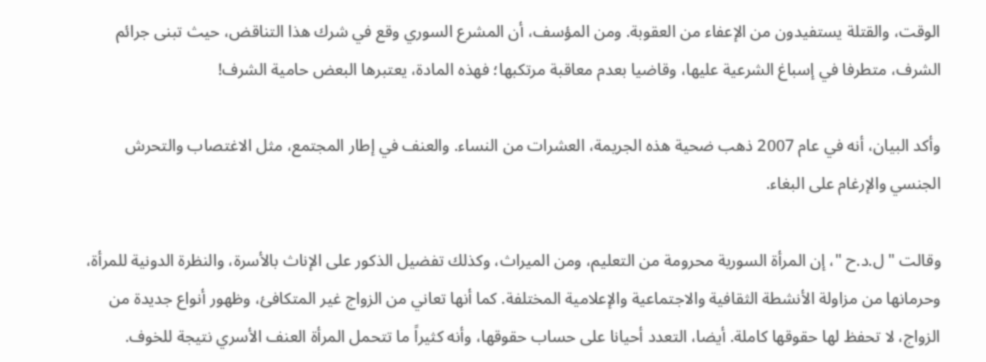الوقت، والقتلة يستفيدون من الإعفاء من العقوبة. ومن المؤسف، أن المشرع السوري وقع في شرك هذا التناقض، حيث تبنى جرائم الشرف، متطرفا في إسباغ الشرعية عليها، وقاضيا بعدم معاقبة مرتكبها؛ فهذه المادة، يعتبرها البعض حامية الشرف!

وأكد البيان، أنه في عام 2007 ذهب ضحية هذه الجريمة، العشرات من النساء. والعنف في إطار المجتمع، مثل الاغتصاب والتحرش الجنسي والإرغام على البغاء.

وقالت " ل.د.ح "، إن المرأة السورية محرومة من التعليم، ومن الميراث، وكذلك تفضيل الذكور على الإناث بالأسرة، والنظرة الدونية للمرأة، وحرمانها من مزاولة الأنشطة الثقافية والاجتماعية والإعلامية المختلفة. كما أنها تعاني من الزواج غير المتكافئ، وظهور أنواع جديدة من الزواج، لا تحفظ لها حقوقها كاملة. أيضا، التعدد أحيانا على حساب حقوقها، وأنه كثيراً ما تتحمل المرأة العنف الأسري نتيجة للخوف.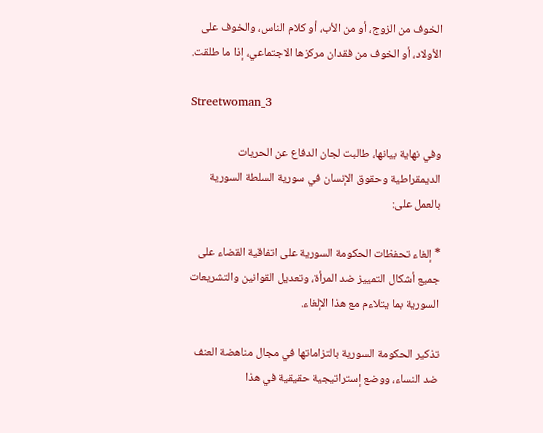الخوف من الزوج، أو من الأب، أو كلام الناس، والخوف على الأولاد، أو الخوف من فقدان مركزها الاجتماعي، إذا ما طلقت.

Streetwoman_3

وفي نهاية بيانها، طالبت لجان الدفاع عن الحريات الديمقراطية وحقوق الإنسان في سورية السلطة السورية بالعمل على:

* إلغاء تحفظات الحكومة السورية على اتفاقية القضاء على جميع أشكال التمييز ضد المرأة، وتعديل القوانين والتشريعات السورية بما يتلاءم مع هذا الإلغاء.

تذكير الحكومة السورية بالتزاماتها في مجال مناهضة العنف ضد النساء، ووضع إستراتيجية حقيقية في هذا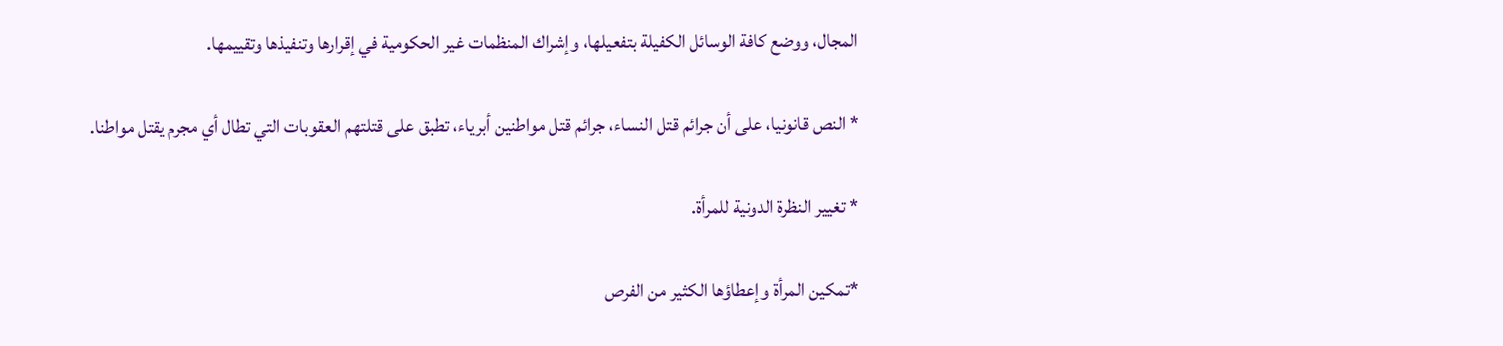المجال، ووضع كافة الوسائل الكفيلة بتفعيلها، وإشراك المنظمات غير الحكومية في إقرارها وتنفيذها وتقييمها.

* النص قانونيا، على أن جرائم قتل النساء، جرائم قتل مواطنين أبرياء، تطبق على قتلتهم العقوبات التي تطال أي مجرم يقتل مواطنا.

* تغيير النظرة الدونية للمرأة.

*تمكين المرأة وإعطاؤها الكثير من الفرص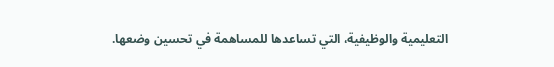التعليمية والوظيفية، التي تساعدها للمساهمة في تحسين وضعها.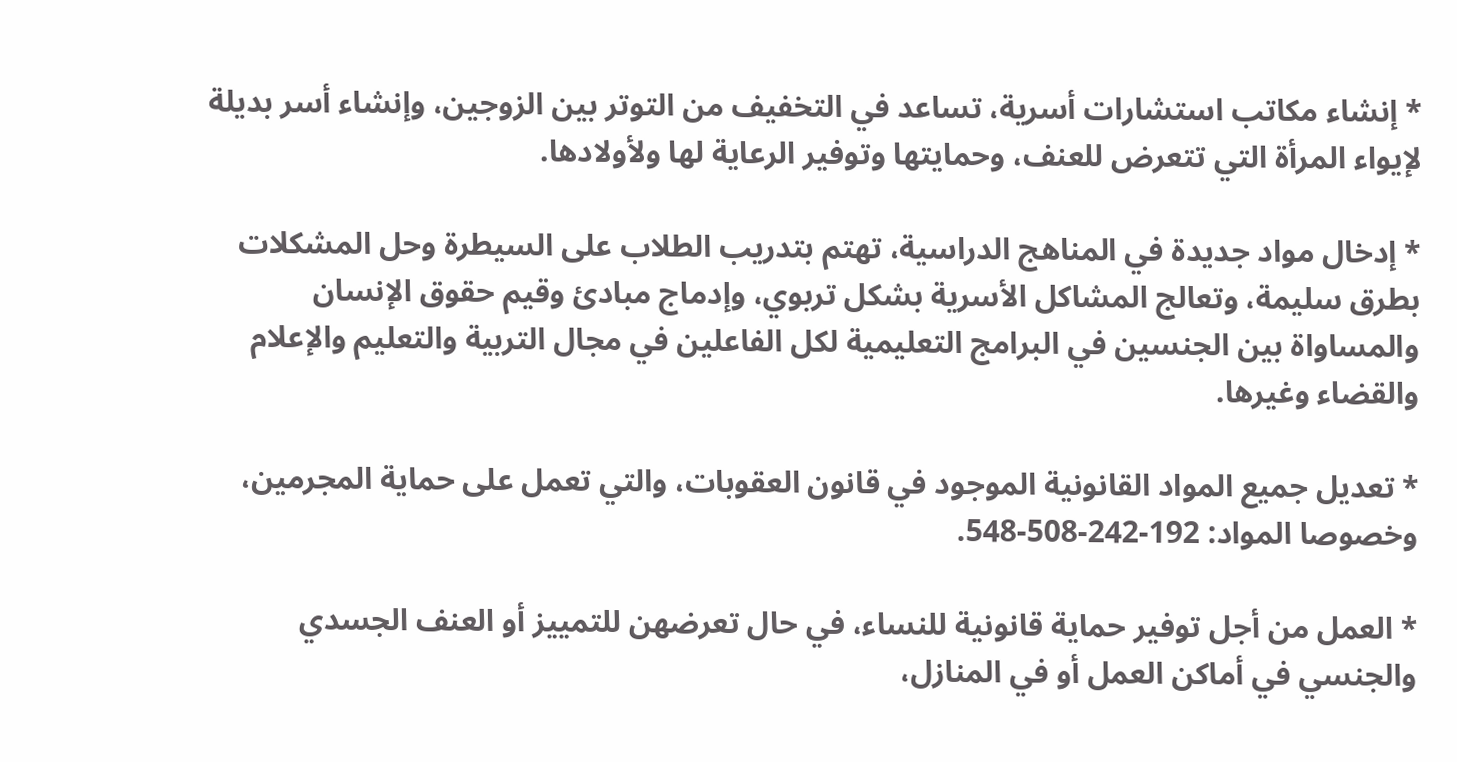* إنشاء مكاتب استشارات أسرية، تساعد في التخفيف من التوتر بين الزوجين، وإنشاء أسر بديلة لإيواء المرأة التي تتعرض للعنف، وحمايتها وتوفير الرعاية لها ولأولادها.

* إدخال مواد جديدة في المناهج الدراسية، تهتم بتدريب الطلاب على السيطرة وحل المشكلات بطرق سليمة، وتعالج المشاكل الأسرية بشكل تربوي، وإدماج مبادئ وقيم حقوق الإنسان والمساواة بين الجنسين في البرامج التعليمية لكل الفاعلين في مجال التربية والتعليم والإعلام والقضاء وغيرها.

* تعديل جميع المواد القانونية الموجود في قانون العقوبات، والتي تعمل على حماية المجرمين، وخصوصا المواد: 192-242-508-548.

* العمل من أجل توفير حماية قانونية للنساء، في حال تعرضهن للتمييز أو العنف الجسدي والجنسي في أماكن العمل أو في المنازل،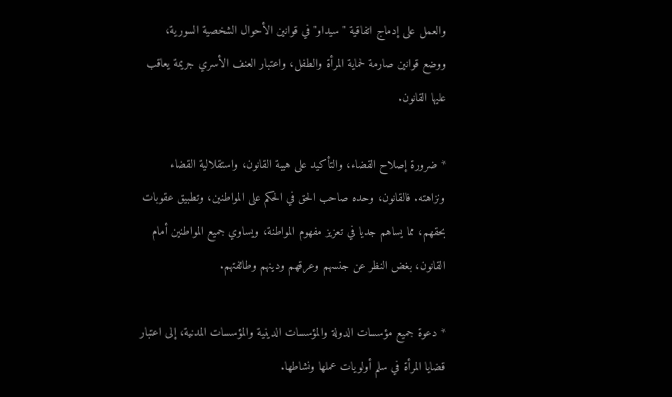والعمل على إدماج اتفاقية "سيداو" في قوانين الأحوال الشخصية السورية، ووضع قوانين صارمة لحماية المرأة والطفل، واعتبار العنف الأسري جريمة يعاقب عليها القانون.

* ضرورة إصلاح القضاء، والتأكيد على هيبة القانون، واستقلالية القضاء ونزاهته. فالقانون، وحده صاحب الحق في الحكم على المواطنين، وتطبيق عقوبات بحقهم، مما يساهم جديا في تعزيز مفهوم المواطنة، ويساوي جميع المواطنين أمام القانون، بغض النظر عن جنسهم وعرقهم ودينهم وطائفتهم.

* دعوة جميع مؤسسات الدولة والمؤسسات الدينية والمؤسسات المدنية، إلى اعتبار قضايا المرأة في سلم أولويات عملها ونشاطها.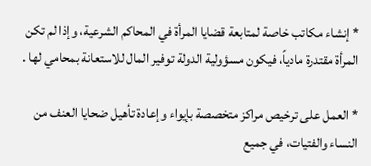* إنشاء مكاتب خاصة لمتابعة قضايا المرأة في المحاكم الشرعية، وإذا لم تكن المرأة مقتدرة مادياً، فيكون مسؤولية الدولة توفير المال للاستعانة بمحامي لها .

* العمل على ترخيص مراكز متخصصة بإيواء وإعادة تأهيل ضحايا العنف من النساء والفتيات، في جميع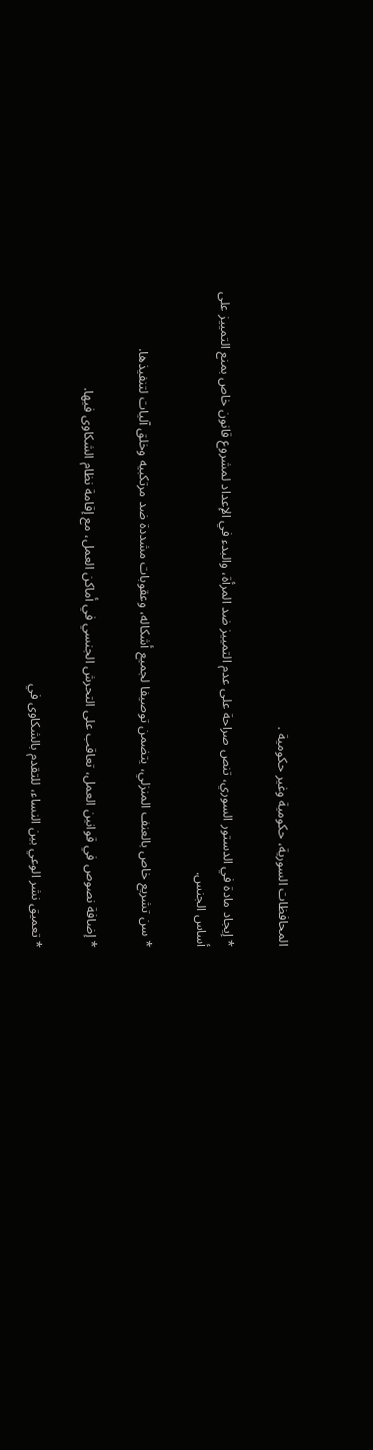المحافظات السورية، حكومية وغير حكومية .

* إيجاد مادة في الدستور السوري، تنص صراحة على عدم التمييز ضد المرأة، والبدء في الإعداد لمشروع قانون خاص بمنع التمييز على أساس الجنس.

* سن تشريع خاص بالعنف المنزلي، يتضمن توصيفا لجميع أشكاله، وعقوبات مشددة ضد مرتكبيه وخلق آليات لتنفيذها.

* إضافة نصوص في قوانين العمل، تعاقب على التحرش الجنسي في أماكن العمل، مع إقامة نظام الشكاوى فيها.

* تعميق نشر الوعي بين النساء، للتقدم بالشكاوى في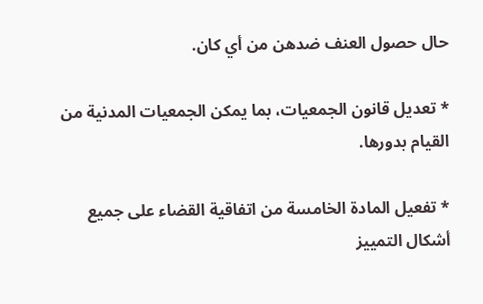حال حصول العنف ضدهن من أي كان.

* تعديل قانون الجمعيات، بما يمكن الجمعيات المدنية من القيام بدورها.

* تفعيل المادة الخامسة من اتفاقية القضاء على جميع أشكال التمييز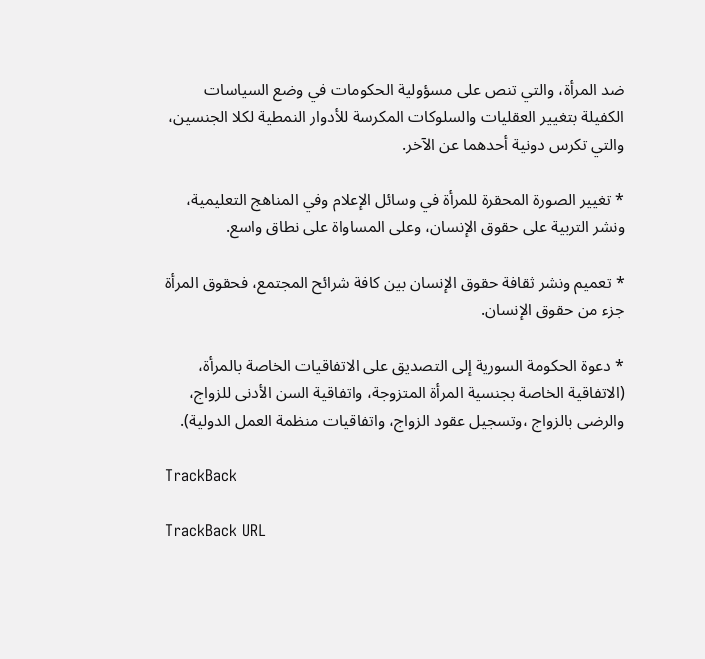ضد المرأة، والتي تنص على مسؤولية الحكومات في وضع السياسات الكفيلة بتغيير العقليات والسلوكات المكرسة للأدوار النمطية لكلا الجنسين، والتي تكرس دونية أحدهما عن الآخر.

* تغيير الصورة المحقرة للمرأة في وسائل الإعلام وفي المناهج التعليمية، ونشر التربية على حقوق الإنسان، وعلى المساواة على نطاق واسع.

* تعميم ونشر ثقافة حقوق الإنسان بين كافة شرائح المجتمع، فحقوق المرأة جزء من حقوق الإنسان.

* دعوة الحكومة السورية إلى التصديق على الاتفاقيات الخاصة بالمرأة، (الاتفاقية الخاصة بجنسية المرأة المتزوجة، واتفاقية السن الأدنى للزواج، والرضى بالزواج ،وتسجيل عقود الزواج، واتفاقيات منظمة العمل الدولية).

TrackBack

TrackBack URL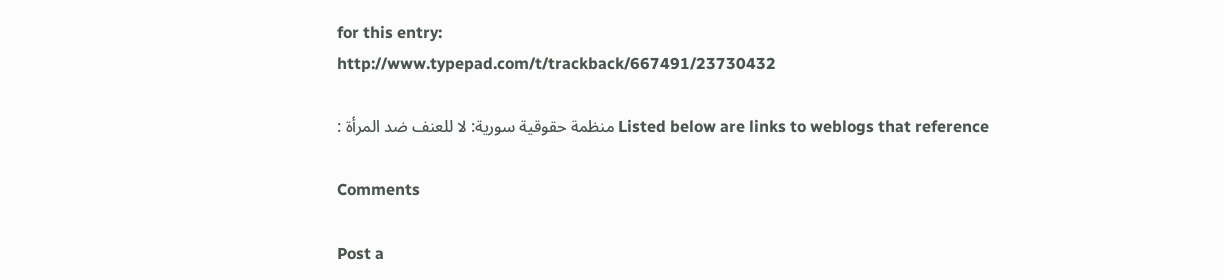for this entry:
http://www.typepad.com/t/trackback/667491/23730432

Listed below are links to weblogs that reference منظمة حقوقية سورية: لا للعنف ضد المرأة :

Comments

Post a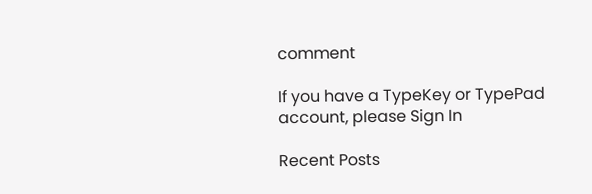comment

If you have a TypeKey or TypePad account, please Sign In

Recent Posts